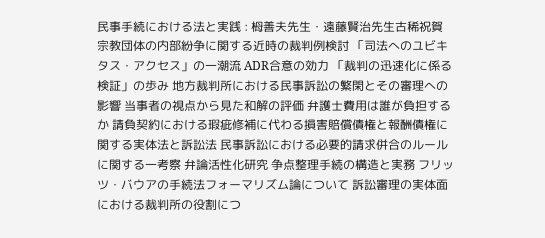民事手続における法と実践 : 栂善夫先生・遠藤賢治先生古稀祝賀
宗教団体の内部紛争に関する近時の裁判例検討 「司法へのユビキタス・アクセス」の一潮流 ADR合意の効力 「裁判の迅速化に係る検証」の歩み 地方裁判所における民事訴訟の繁閑とその審理への影響 当事者の視点から見た和解の評価 弁護士費用は誰が負担するか 請負契約における瑕疵修補に代わる損害賠償債権と報酬債権に関する実体法と訴訟法 民事訴訟における必要的請求併合のルールに関する一考察 弁論活性化研究 争点整理手続の構造と実務 フリッツ・バウアの手続法フォーマリズム論について 訴訟審理の実体面における裁判所の役割につ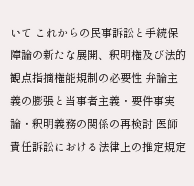いて これからの民事訴訟と手続保障論の新たな展開、釈明権及び法的観点指摘権能規制の必要性 弁論主義の膨張と当事者主義・要件事実論・釈明義務の関係の再検討 医師責任訴訟における法律上の推定規定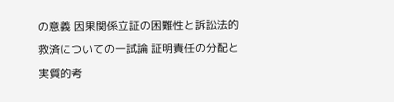の意義 因果関係立証の困難性と訴訟法的救済についての一試論 証明責任の分配と実質的考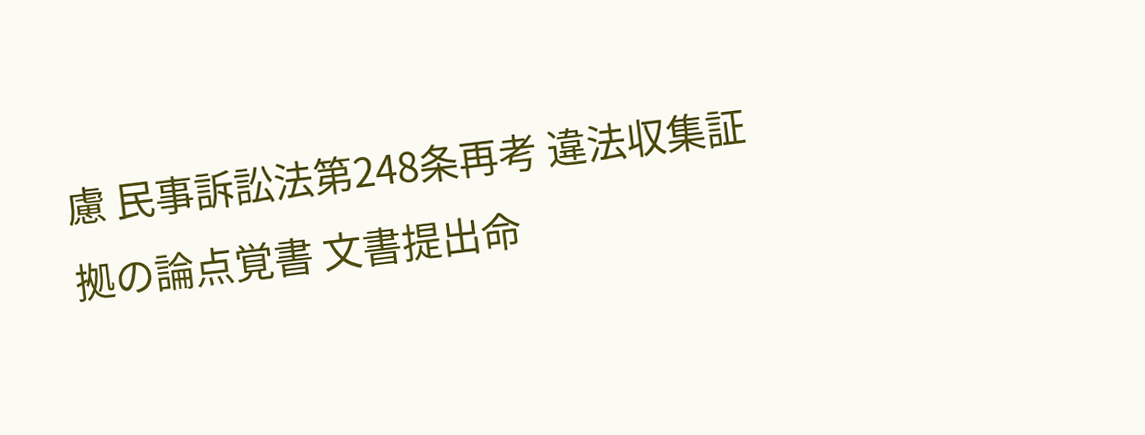慮 民事訴訟法第248条再考 違法収集証拠の論点覚書 文書提出命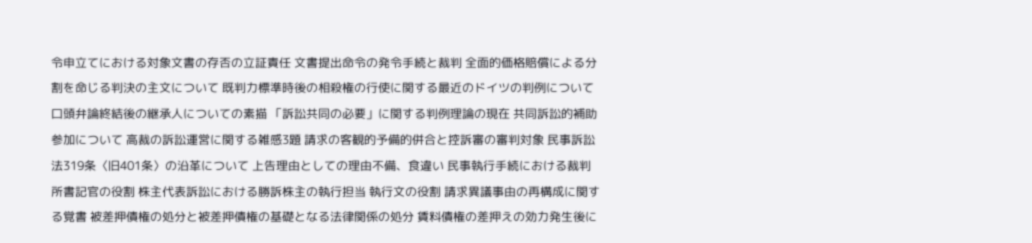令申立てにおける対象文書の存否の立証責任 文書提出命令の発令手続と裁判 全面的価格賠償による分割を命じる判決の主文について 既判力標準時後の相殺権の行使に関する最近のドイツの判例について 口頭弁論終結後の継承人についての素描 「訴訟共同の必要」に関する判例理論の現在 共同訴訟的補助参加について 高裁の訴訟運営に関する雑感3題 請求の客観的予備的併合と控訴審の審判対象 民事訴訟法319条〈旧401条〉の沿革について 上告理由としての理由不備、食違い 民事執行手続における裁判所書記官の役割 株主代表訴訟における勝訴株主の執行担当 執行文の役割 請求異議事由の再構成に関する覚書 被差押債権の処分と被差押債権の基礎となる法律関係の処分 賃料債権の差押えの効力発生後に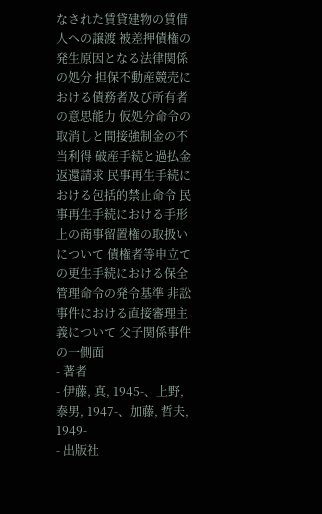なされた賃貸建物の賃借人への譲渡 被差押債権の発生原因となる法律関係の処分 担保不動産競売における債務者及び所有者の意思能力 仮処分命令の取消しと間接強制金の不当利得 破産手続と過払金返還請求 民事再生手続における包括的禁止命令 民事再生手続における手形上の商事留置権の取扱いについて 債権者等申立ての更生手続における保全管理命令の発令基準 非訟事件における直接審理主義について 父子関係事件の一側面
- 著者
- 伊藤, 真, 1945-、上野, 泰男, 1947-、加藤, 哲夫, 1949-
- 出版社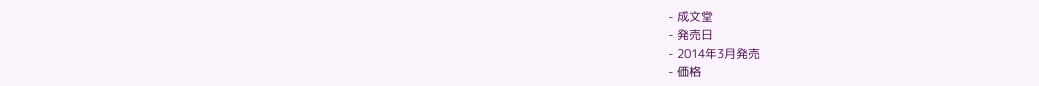- 成文堂
- 発売日
- 2014年3月発売
- 価格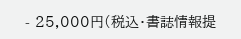- 25,000円(税込・書誌情報提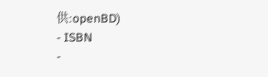供:openBD)
- ISBN
-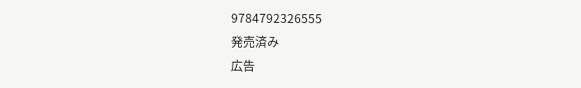9784792326555
発売済み
広告